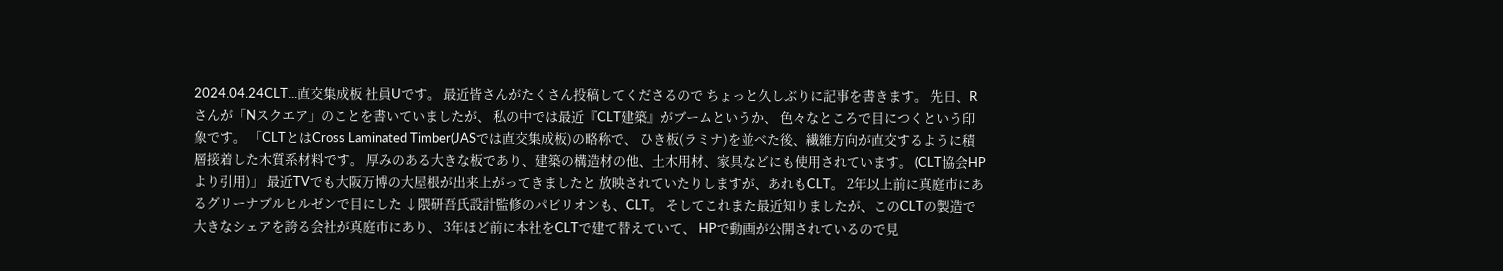2024.04.24CLT...直交集成板 社員Uです。 最近皆さんがたくさん投稿してくださるので ちょっと久しぶりに記事を書きます。 先日、Rさんが「Nスクエア」のことを書いていましたが、 私の中では最近『CLT建築』がブームというか、 色々なところで目につくという印象です。 「CLTとはCross Laminated Timber(JASでは直交集成板)の略称で、 ひき板(ラミナ)を並べた後、繊維方向が直交するように積層接着した木質系材料です。 厚みのある大きな板であり、建築の構造材の他、土木用材、家具などにも使用されています。 (CLT協会HPより引用)」 最近TVでも大阪万博の大屋根が出来上がってきましたと 放映されていたりしますが、あれもCLT。 2年以上前に真庭市にあるグリーナブルヒルゼンで目にした ↓隈研吾氏設計監修のパビリオンも、CLT。 そしてこれまた最近知りましたが、このCLTの製造で 大きなシェアを誇る会社が真庭市にあり、 3年ほど前に本社をCLTで建て替えていて、 HPで動画が公開されているので見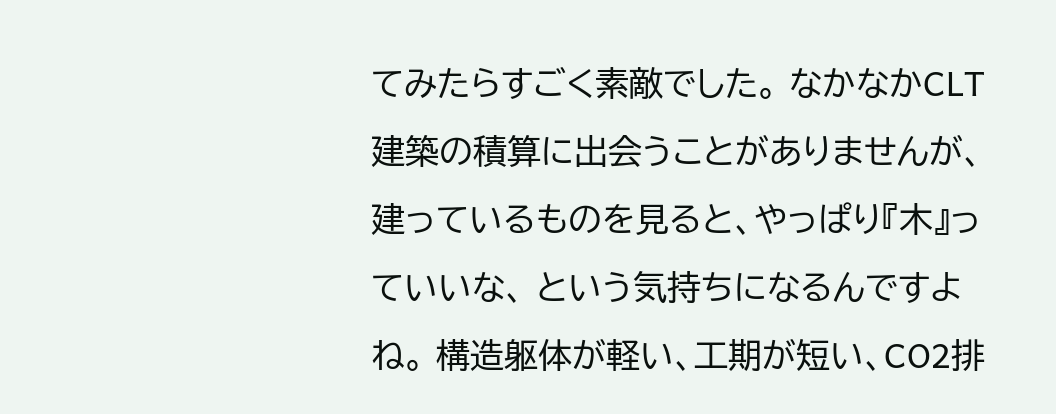てみたらすごく素敵でした。 なかなかCLT建築の積算に出会うことがありませんが、 建っているものを見ると、やっぱり『木』っていいな、 という気持ちになるんですよね。 構造躯体が軽い、工期が短い、CO2排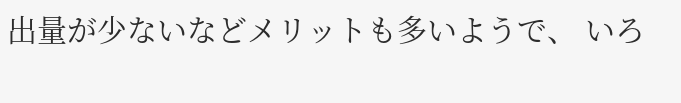出量が少ないなどメリットも多いようで、 いろ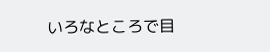いろなところで目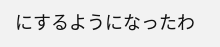にするようになったわ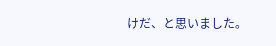けだ、と思いました。